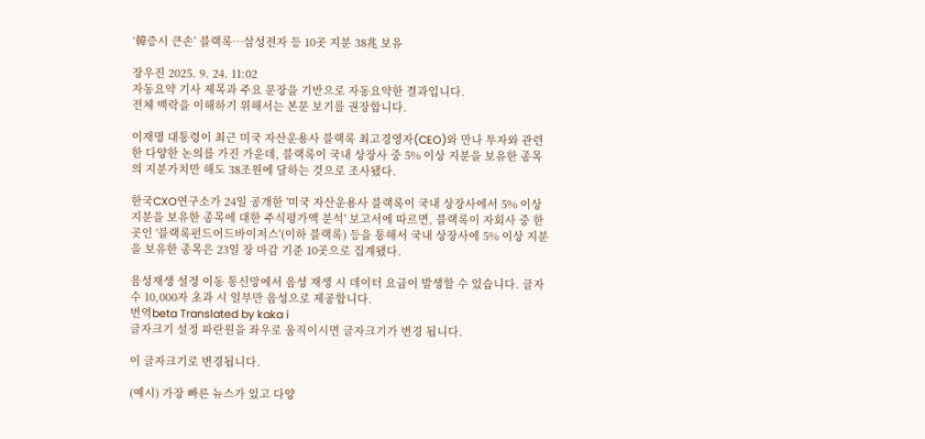‘韓증시 큰손’ 블랙록…삼성전자 등 10곳 지분 38兆 보유

장우진 2025. 9. 24. 11:02
자동요약 기사 제목과 주요 문장을 기반으로 자동요약한 결과입니다.
전체 맥락을 이해하기 위해서는 본문 보기를 권장합니다.

이재명 대통령이 최근 미국 자산운용사 블랙록 최고경영자(CEO)와 만나 투자와 관련한 다양한 논의를 가진 가운데, 블랙록이 국내 상장사 중 5% 이상 지분을 보유한 종목의 지분가치만 해도 38조원에 달하는 것으로 조사됐다.

한국CXO연구소가 24일 공개한 '미국 자산운용사 블랙록이 국내 상장사에서 5% 이상 지분을 보유한 종목에 대한 주식평가액 분석' 보고서에 따르면, 블랙록이 자회사 중 한 곳인 '블랙록펀드어드바이저스'(이하 블랙록) 등을 통해서 국내 상장사에 5% 이상 지분을 보유한 종목은 23일 장 마감 기준 10곳으로 집계됐다.

음성재생 설정 이동 통신망에서 음성 재생 시 데이터 요금이 발생할 수 있습니다. 글자 수 10,000자 초과 시 일부만 음성으로 제공합니다.
번역beta Translated by kaka i
글자크기 설정 파란원을 좌우로 움직이시면 글자크기가 변경 됩니다.

이 글자크기로 변경됩니다.

(예시) 가장 빠른 뉴스가 있고 다양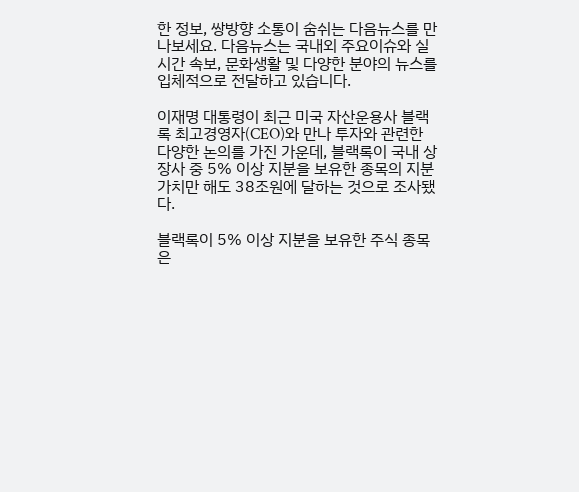한 정보, 쌍방향 소통이 숨쉬는 다음뉴스를 만나보세요. 다음뉴스는 국내외 주요이슈와 실시간 속보, 문화생활 및 다양한 분야의 뉴스를 입체적으로 전달하고 있습니다.

이재명 대통령이 최근 미국 자산운용사 블랙록 최고경영자(CEO)와 만나 투자와 관련한 다양한 논의를 가진 가운데, 블랙록이 국내 상장사 중 5% 이상 지분을 보유한 종목의 지분가치만 해도 38조원에 달하는 것으로 조사됐다.

블랙록이 5% 이상 지분을 보유한 주식 종목은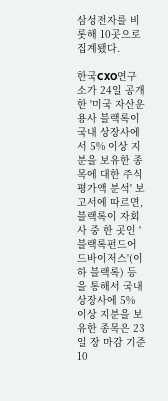삼성전자를 비롯해 10곳으로 집계됐다.

한국CXO연구소가 24일 공개한 '미국 자산운용사 블랙록이 국내 상장사에서 5% 이상 지분을 보유한 종목에 대한 주식평가액 분석' 보고서에 따르면, 블랙록이 자회사 중 한 곳인 '블랙록펀드어드바이저스'(이하 블랙록) 등을 통해서 국내 상장사에 5% 이상 지분을 보유한 종목은 23일 장 마감 기준 10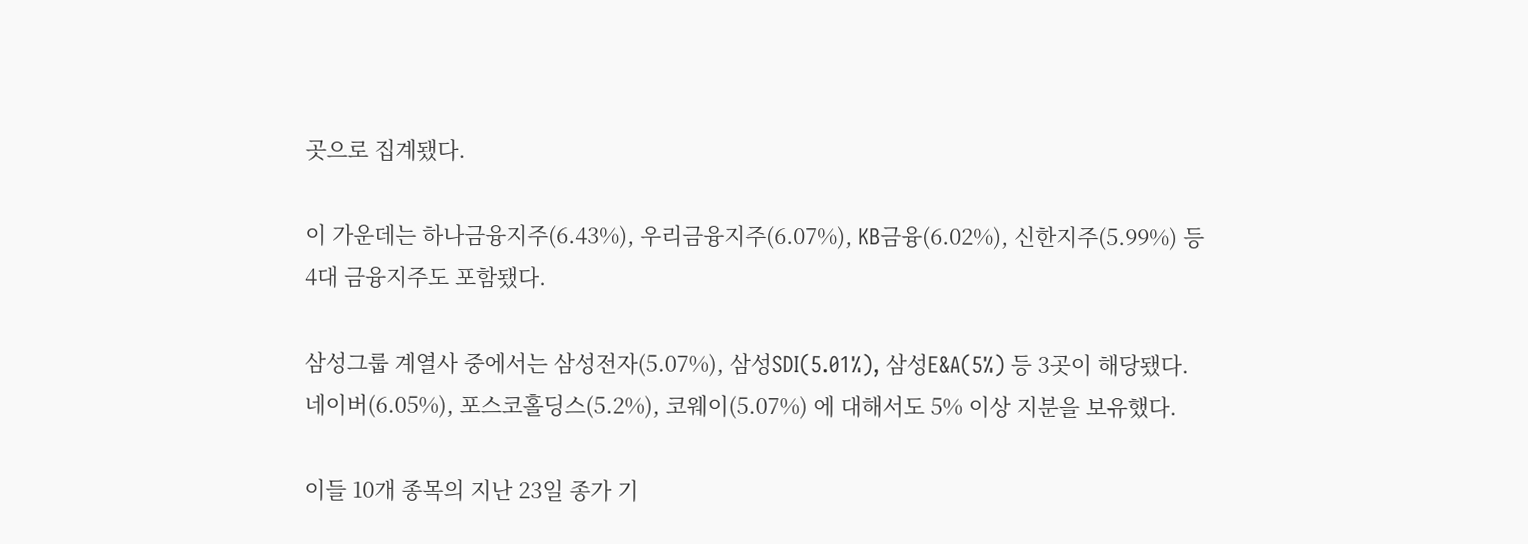곳으로 집계됐다.

이 가운데는 하나금융지주(6.43%), 우리금융지주(6.07%), KB금융(6.02%), 신한지주(5.99%) 등 4대 금융지주도 포함됐다.

삼성그룹 계열사 중에서는 삼성전자(5.07%), 삼성SDI(5.01%), 삼성E&A(5%) 등 3곳이 해당됐다. 네이버(6.05%), 포스코홀딩스(5.2%), 코웨이(5.07%) 에 대해서도 5% 이상 지분을 보유했다.

이들 10개 종목의 지난 23일 종가 기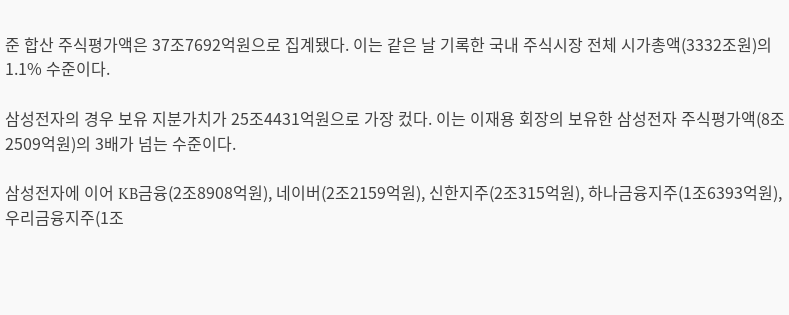준 합산 주식평가액은 37조7692억원으로 집계됐다. 이는 같은 날 기록한 국내 주식시장 전체 시가총액(3332조원)의 1.1% 수준이다.

삼성전자의 경우 보유 지분가치가 25조4431억원으로 가장 컸다. 이는 이재용 회장의 보유한 삼성전자 주식평가액(8조2509억원)의 3배가 넘는 수준이다.

삼성전자에 이어 KB금융(2조8908억원), 네이버(2조2159억원), 신한지주(2조315억원), 하나금융지주(1조6393억원), 우리금융지주(1조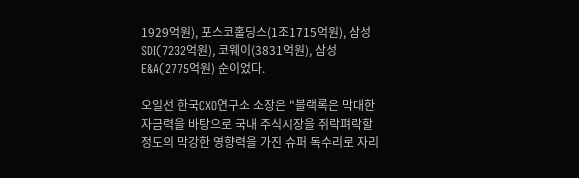1929억원), 포스코홀딩스(1조1715억원), 삼성SDI(7232억원), 코웨이(3831억원), 삼성E&A(2775억원) 순이었다.

오일선 한국CXO연구소 소장은 "블랙록은 막대한 자금력을 바탕으로 국내 주식시장을 쥐락펴락할 정도의 막강한 영향력을 가진 슈퍼 독수리로 자리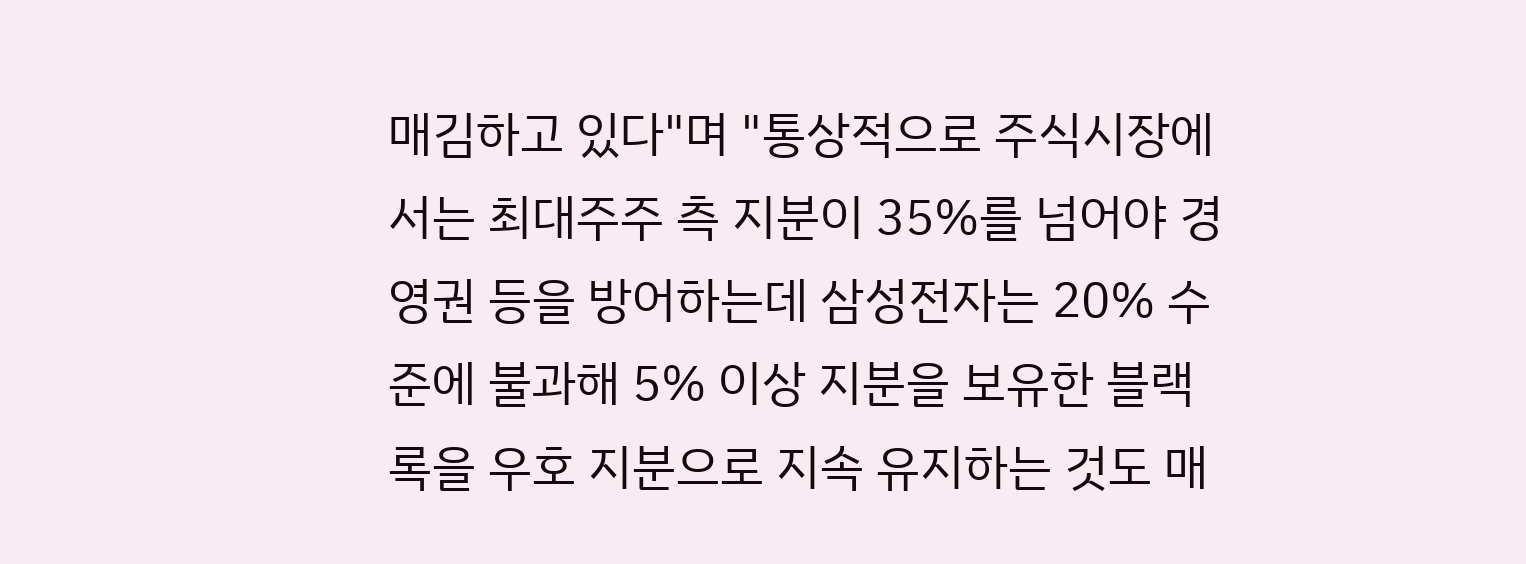매김하고 있다"며 "통상적으로 주식시장에서는 최대주주 측 지분이 35%를 넘어야 경영권 등을 방어하는데 삼성전자는 20% 수준에 불과해 5% 이상 지분을 보유한 블랙록을 우호 지분으로 지속 유지하는 것도 매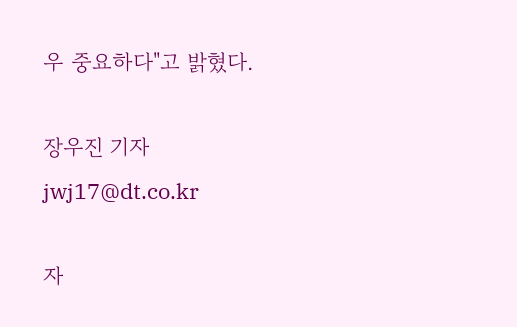우 중요하다"고 밝혔다.

장우진 기자 jwj17@dt.co.kr

자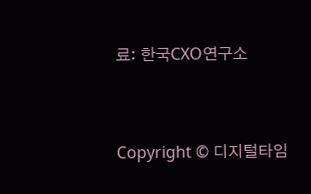료: 한국CXO연구소


Copyright © 디지털타임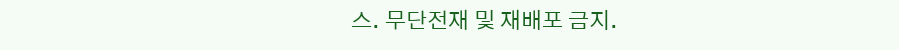스. 무단전재 및 재배포 금지.